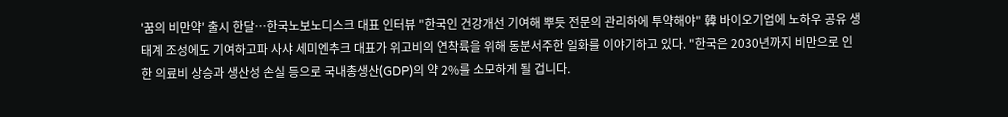'꿈의 비만약' 출시 한달…한국노보노디스크 대표 인터뷰 "한국인 건강개선 기여해 뿌듯 전문의 관리하에 투약해야" 韓 바이오기업에 노하우 공유 생태계 조성에도 기여하고파 사샤 세미엔추크 대표가 위고비의 연착륙을 위해 동분서주한 일화를 이야기하고 있다. "한국은 2030년까지 비만으로 인한 의료비 상승과 생산성 손실 등으로 국내총생산(GDP)의 약 2%를 소모하게 될 겁니다.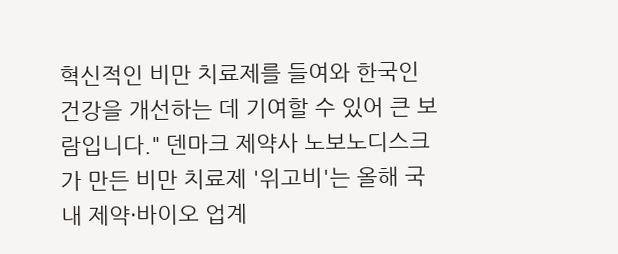혁신적인 비만 치료제를 들여와 한국인 건강을 개선하는 데 기여할 수 있어 큰 보람입니다." 덴마크 제약사 노보노디스크가 만든 비만 치료제 '위고비'는 올해 국내 제약·바이오 업계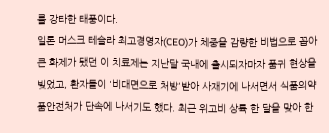를 강타한 태풍이다.
일론 머스크 테슬라 최고경영자(CEO)가 체중을 감량한 비법으로 꼽아 큰 화제가 됐던 이 치료제는 지난달 국내에 출시되자마자 품귀 현상을 빚었고, 환자들이 '비대면으로 처방'받아 사재기에 나서면서 식품의약품안전처가 단속에 나서기도 했다. 최근 위고비 상륙 한 달을 맞아 한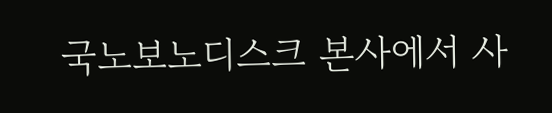국노보노디스크 본사에서 사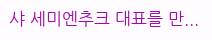샤 세미엔추크 대표를 만...